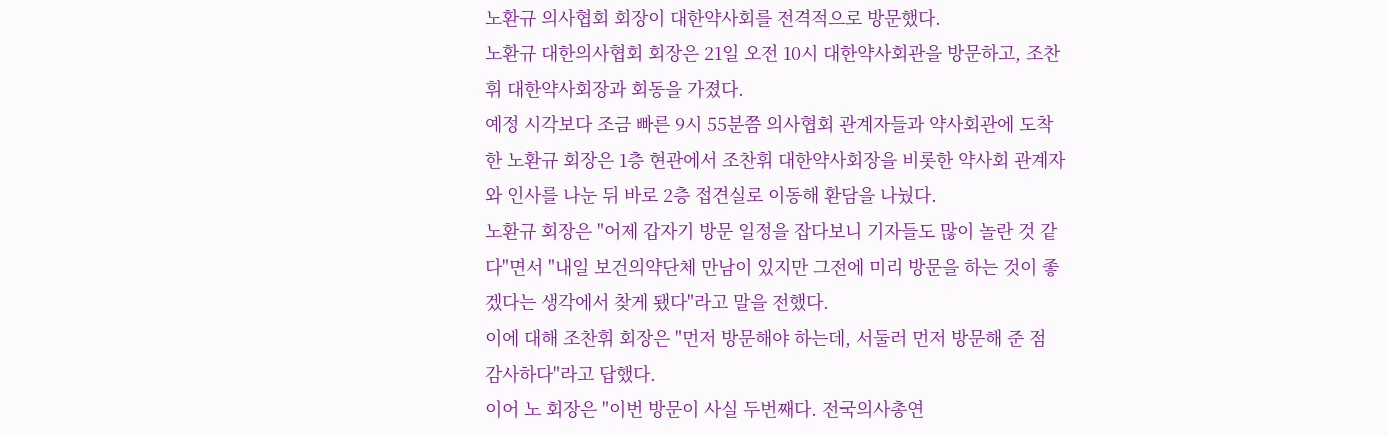노환규 의사협회 회장이 대한약사회를 전격적으로 방문했다.
노환규 대한의사협회 회장은 21일 오전 10시 대한약사회관을 방문하고, 조찬휘 대한약사회장과 회동을 가졌다.
예정 시각보다 조금 빠른 9시 55분쯤 의사협회 관계자들과 약사회관에 도착한 노환규 회장은 1층 현관에서 조찬휘 대한약사회장을 비롯한 약사회 관계자와 인사를 나눈 뒤 바로 2층 접견실로 이동해 환담을 나눴다.
노환규 회장은 "어제 갑자기 방문 일정을 잡다보니 기자들도 많이 놀란 것 같다"면서 "내일 보건의약단체 만남이 있지만 그전에 미리 방문을 하는 것이 좋겠다는 생각에서 찾게 됐다"라고 말을 전했다.
이에 대해 조찬휘 회장은 "먼저 방문해야 하는데, 서둘러 먼저 방문해 준 점 감사하다"라고 답했다.
이어 노 회장은 "이번 방문이 사실 두번째다. 전국의사총연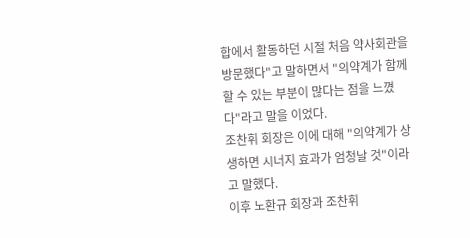합에서 활동하던 시절 처음 약사회관을 방문했다"고 말하면서 "의약계가 함께 할 수 있는 부분이 많다는 점을 느꼈다"라고 말을 이었다.
조찬휘 회장은 이에 대해 "의약계가 상생하면 시너지 효과가 엄청날 것"이라고 말했다.
이후 노환규 회장과 조찬휘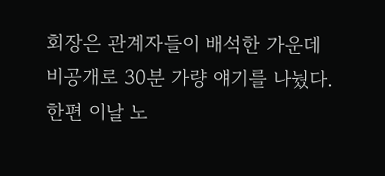회장은 관계자들이 배석한 가운데 비공개로 30분 가량 얘기를 나눴다.
한편 이날 노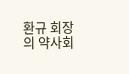환규 회장의 약사회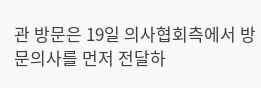관 방문은 19일 의사협회측에서 방문의사를 먼저 전달하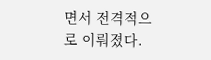면서 전격적으로 이뤄졌다.